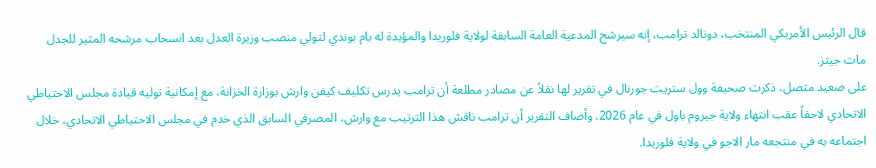قال الرئيس الأمريكي المنتخب، دونالد ترامب، إنه سيرشح المدعية العامة السابقة لولاية فلوريدا والمؤيدة له بام بوندي لتولي منصب وزيرة العدل بعد انسحاب مرشحه المثير للجدل مات جيتز.
على صعيد متصل، ذكرت صحيفة وول ستريت جورنال في تقرير لها نقلاً عن مصادر مطلعة أن ترامب يدرس تكليف كيفن وارش بوزارة الخزانة، مع إمكانية توليه قيادة مجلس الاحتياطي الاتحادي لاحقاً عقب انتهاء ولاية جيروم باول في عام 2026. وأضاف التقرير أن ترامب ناقش هذا الترتيب مع وارش، المصرفي السابق الذي خدم في مجلس الاحتياطي الاتحادي، خلال اجتماعه به في منتجعه مار الاجو في ولاية فلوريدا.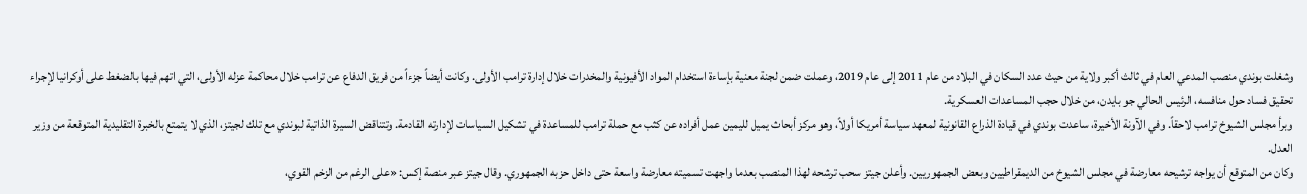وشغلت بوندي منصب المدعي العام في ثالث أكبر ولاية من حيث عدد السكان في البلاد من عام 2011 إلى عام 2019، وعملت ضمن لجنة معنية بإساءة استخدام المواد الأفيونية والمخدرات خلال إدارة ترامب الأولى. وكانت أيضاً جزءاً من فريق الدفاع عن ترامب خلال محاكمة عزله الأولى، التي اتهم فيها بالضغط على أوكرانيا لإجراء تحقيق فساد حول منافسه، الرئيس الحالي جو بايدن، من خلال حجب المساعدات العسكرية.
وبرأ مجلس الشيوخ ترامب لاحقاً. وفي الآونة الأخيرة، ساعدت بوندي في قيادة الذراع القانونية لمعهد سياسة أمريكا أولاً، وهو مركز أبحاث يميل لليمين عمل أفراده عن كثب مع حملة ترامب للمساعدة في تشكيل السياسات لإدارته القادمة. وتتناقض السيرة الذاتية لبوندي مع تلك لجيتز، الذي لا يتمتع بالخبرة التقليدية المتوقعة من وزير العدل.
وكان من المتوقع أن يواجه ترشيحه معارضة في مجلس الشيوخ من الديمقراطيين وبعض الجمهوريين. وأعلن جيتز سحب ترشحه لهذا المنصب بعدما واجهت تسميته معارضة واسعة حتى داخل حزبه الجمهوري. وقال جيتز عبر منصة إكس: «على الرغم من الزخم القوي،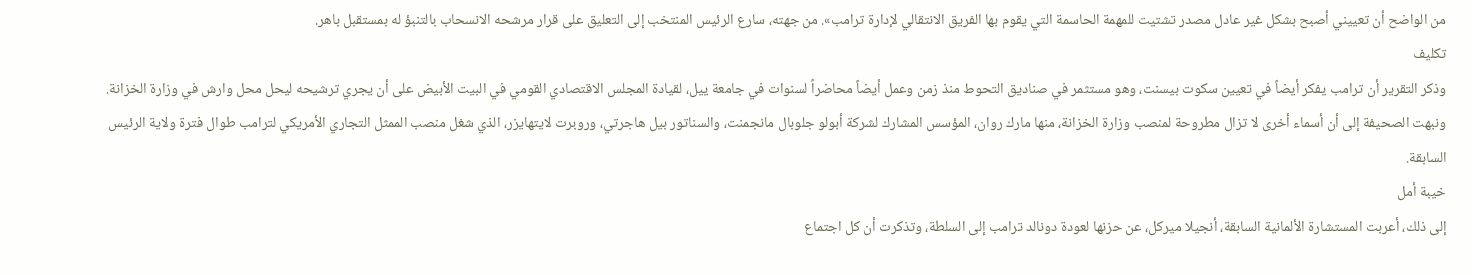من الواضح أن تعييني أصبح بشكل غير عادل مصدر تشتيت للمهمة الحاسمة التي يقوم بها الفريق الانتقالي لإدارة ترامب». من جهته، سارع الرئيس المنتخب إلى التعليق على قرار مرشحه الانسحاب بالتنبؤ له بمستقبل باهر.
تكليف
وذكر التقرير أن ترامب يفكر أيضاً في تعيين سكوت بيسنت، وهو مستثمر في صناديق التحوط منذ زمن وعمل أيضاً محاضراً لسنوات في جامعة ييل، لقيادة المجلس الاقتصادي القومي في البيت الأبيض على أن يجري ترشيحه ليحل محل وارش في وزارة الخزانة.
ونبهت الصحيفة إلى أن أسماء أخرى لا تزال مطروحة لمنصب وزارة الخزانة، منها مارك روان، المؤسس المشارك لشركة أبولو جلوبال مانجمنت، والسناتور بيل هاجرتي، وروبرت لايتهايزر، الذي شغل منصب الممثل التجاري الأمريكي لترامب طوال فترة ولاية الرئيس السابقة.
خيبة أمل
إلى ذلك، أعربت المستشارة الألمانية السابقة، أنجيلا ميركل، عن حزنها لعودة دونالد ترامب إلى السلطة، وتذكرت أن كل اجتماع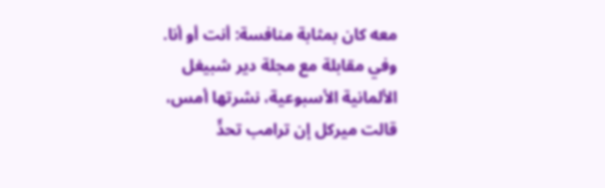معه كان بمثابة منافسة: أنت أو أنا. وفي مقابلة مع مجلة دير شبيغل الألمانية الأسبوعية، نشرتها أمس، قالت ميركل إن ترامب تحدٍّ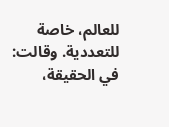للعالم، خاصة للتعددية. وقالت: في الحقيقة،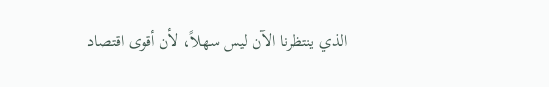الذي ينتظرنا الآن ليس سهلاً، لأن أقوى اقتصاد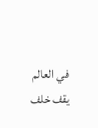في العالم يقف خلف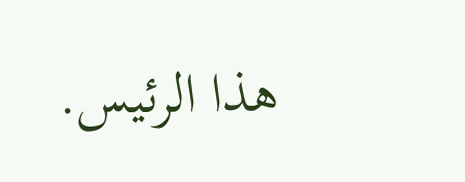هذا الرئيس.